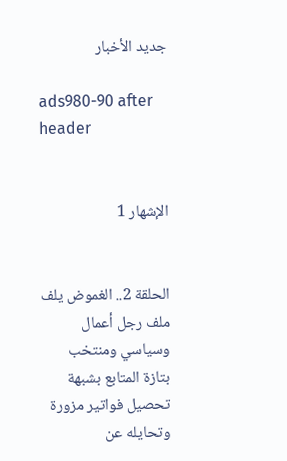جديد الأخبار

ads980-90 after header


الإشهار 1


الحلقة 2.. الغموض يلف ملف رجل أعمال وسياسي ومنتخب بتازة المتابع بشبهة تحصيل فواتير مزورة وتحايله عن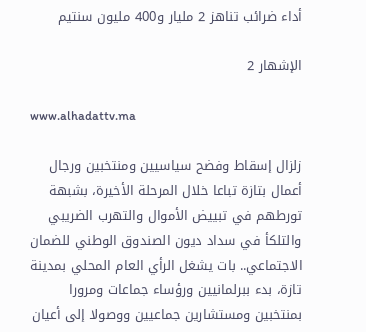أداء ضرائب تناهز 2 مليار و400 مليون سنتيم

الإشهار 2

www.alhadattv.ma

زلزال إسقاط وفضح سياسيين ومنتخبين ورجال أعمال بتازة تباعا خلال المرحلة الأخيرة، بشبهة تورطهم في تبييض الأموال والتهرب الضريبي والتلكأ في سداد ديون الصندوق الوطني للضمان الاجتماعي.. بات يشغل الرأي العام المحلي بمدينة تازة، بدء ببرلمانيين ورؤساء جماعات ومرورا بمنتخبين ومستشارين جماعيين ووصولا إلى أعيان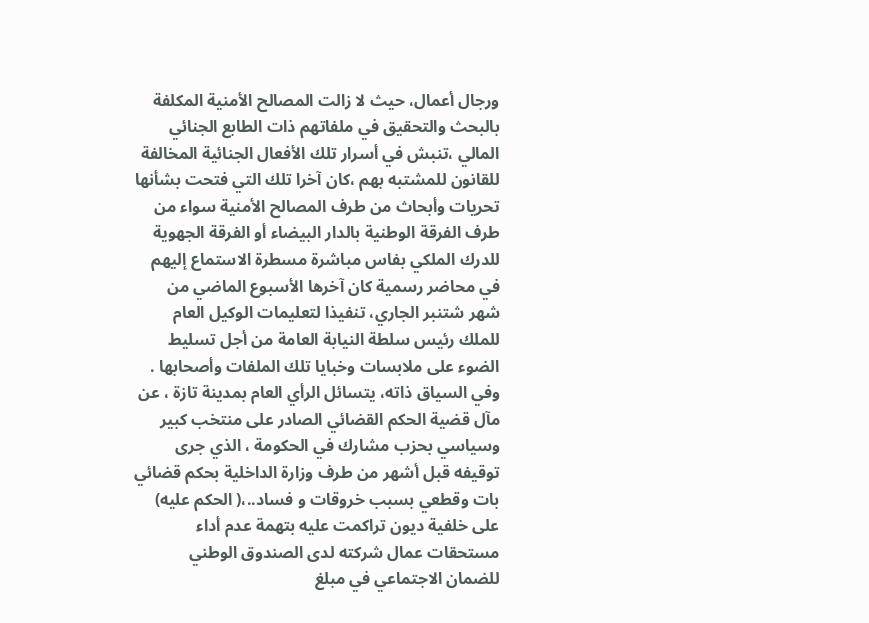ورجال أعمال، حيث لا زالت المصالح الأمنية المكلفة بالبحث والتحقيق في ملفاتهم ذات الطابع الجنائي المالي ،تنبش في أسرار تلك الأفعال الجنائية المخالفة للقانون للمشتبه بهم ،كان آخرا تلك التي فتحت بشأنها تحريات وأبحاث من طرف المصالح الأمنية سواء من طرف الفرقة الوطنية بالدار البيضاء أو الفرقة الجهوية للدرك الملكي بفاس مباشرة مسطرة الاستماع إليهم في محاضر رسمية كان آخرها الأسبوع الماضي من شهر شتنبر الجاري، تنفيذا لتعليمات الوكيل العام للملك رئيس سلطة النيابة العامة من أجل تسليط الضوء على ملابسات وخبايا تلك الملفات وأصحابها .
وفي السياق ذاته، يتسائل الرأي العام بمدينة تازة ، عن مآل قضية الحكم القضائي الصادر على منتخب كبير وسياسي بحزب مشارك في الحكومة ، الذي جرى توقيفه قبل أشهر من طرف وزارة الداخلية بحكم قضائي بات وقطعي بسبب خروقات و فساد..،( الحكم عليه) على خلفية ديون تراكمت عليه بتهمة عدم أداء مستحقات عمال شركته لدى الصندوق الوطني للضمان الاجتماعي في مبلغ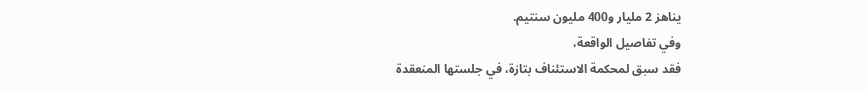يناهز 2 مليار و400 مليون سنتيم.
وفي تفاصيل الواقعة،
فقد سبق لمحكمة الاستئناف بتازة، في جلستها المنعقدة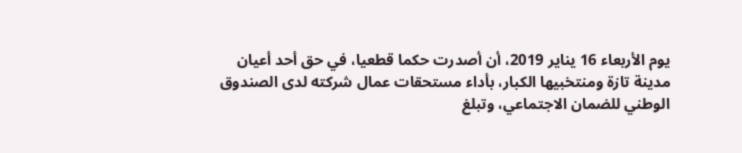يوم الأربعاء 16 يناير 2019، أن أصدرت حكما قطعيا، في حق أحد أعيان مدينة تازة ومنتخبيها الكبار، بأداء مستحقات عمال شركته لدى الصندوق الوطني للضمان الاجتماعي، وتبلغ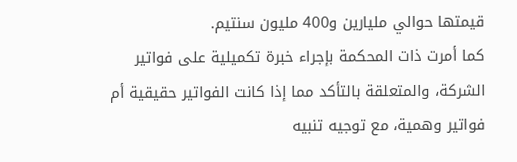قيمتها حوالي مليارين و400 مليون سنتيم.
كما أمرت ذات المحكمة بإجراء خبرة تكميلية على فواتير الشركة، والمتعلقة بالتأكد مما إذا كانت الفواتير حقيقية أم فواتير وهمية، مع توجيه تنبيه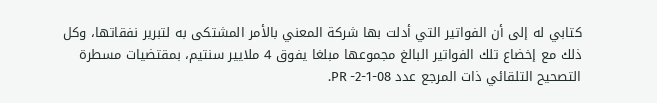كتابي له إلى أن الفواتير التي أدلت بها شركة المعني بالأمر المشتكى به لتبرير نفقاتها، وكل ذلك مع إخضاع تلك الفواتير البالغ مجموعها مبلغا يفوق 4 ملايير سنتيم، بمقتضيات مسطرة التصحيح التلقائي ذات المرجع عدد PR -2-1-08.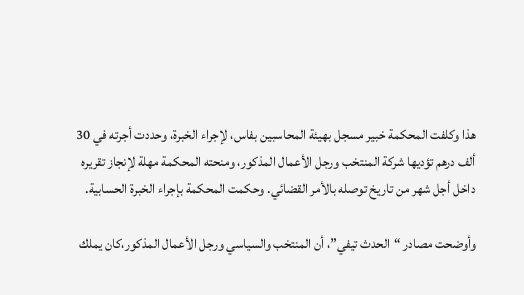هذا وكلفت المحكمة خبير مسجل بهيئة المحاسبين بفاس، لإجراء الخبرة، وحددت أجرته في 30 ألف درهم تؤديها شركة المنتخب ورجل الأعمال المذكور، ومنحته المحكمة مهلة لإنجاز تقريره داخل أجل شهر من تاريخ توصله بالأمر القضائي. وحكمت المحكمة بإجراء الخبرة الحسابية.

وأوضحت مصادر “الحدث تيفي”، أن المنتخب والسياسي ورجل الأعمال المذكور،كان يملك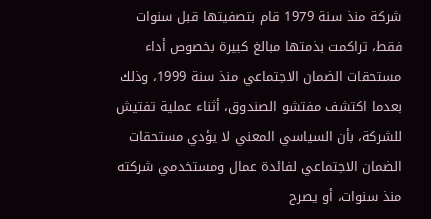شركة منذ سنة 1979 قام بتصفيتها قبل سنوات فقط، تراكمت بذمتها مبالغ كبيرة بخصوص أداء مستحقات الضمان الاجتماعي منذ سنة 1999، وذلك بعدما اكتشف مفتشو الصندوق، أثناء عملية تفتيش للشركة، بأن السياسي المعني لا يؤدي مستحقات الضمان الاجتماعي لفائدة عمال ومستخدمي شركته منذ سنوات، أو يصرح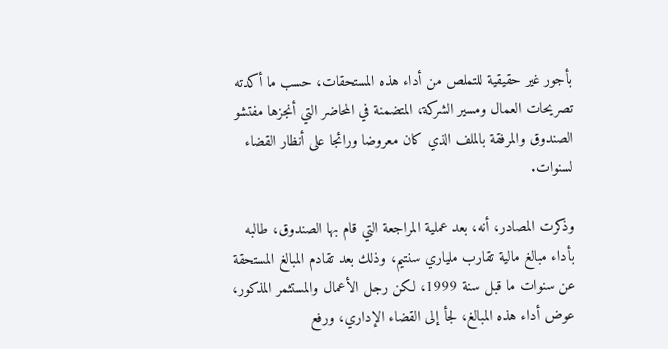بأجور غير حقيقية للتملص من أداء هذه المستحقات، حسب ما أكدته تصريحات العمال ومسير الشركة، المتضمنة في المحاضر التي أنجزها مفتشو الصندوق والمرفقة بالملف الذي كان معروضا ورائجا على أنظار القضاء لسنوات.

وذكرت المصادر، أنه، بعد عملية المراجعة التي قام بها الصندوق، طالبه بأداء مبالغ مالية تقارب ملياري سنتيم، وذلك بعد تقادم المبالغ المستحقة عن سنوات ما قبل سنة 1999، لكن رجل الأعمال والمستثمر المذكور، عوض أداء هذه المبالغ، لجأ إلى القضاء الإداري، ورفع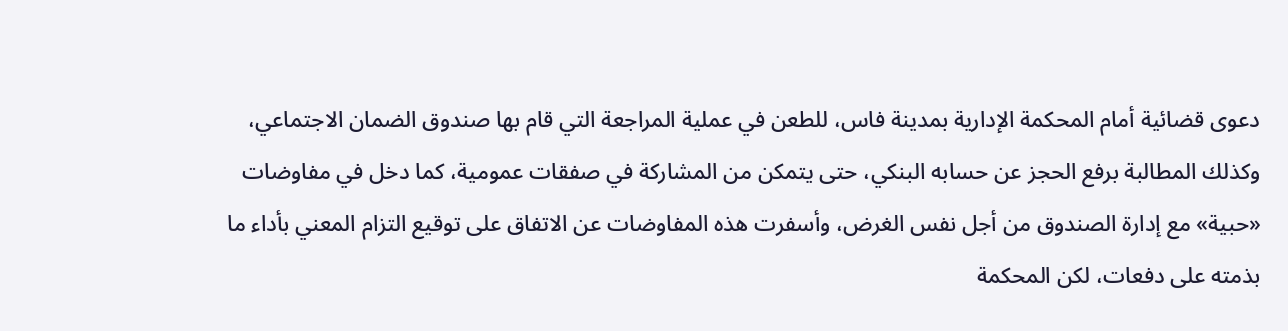دعوى قضائية أمام المحكمة الإدارية بمدينة فاس، للطعن في عملية المراجعة التي قام بها صندوق الضمان الاجتماعي، وكذلك المطالبة برفع الحجز عن حسابه البنكي، حتى يتمكن من المشاركة في صفقات عمومية، كما دخل في مفاوضات «حبية» مع إدارة الصندوق من أجل نفس الغرض، وأسفرت هذه المفاوضات عن الاتفاق على توقيع التزام المعني بأداء ما بذمته على دفعات، لكن المحكمة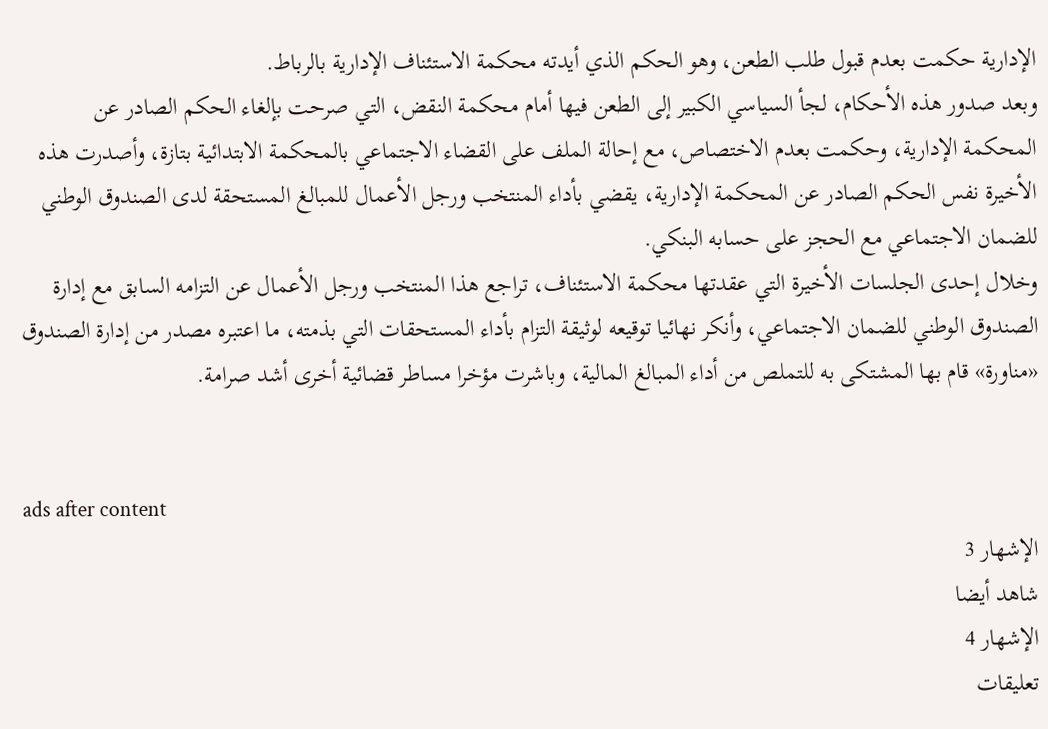الإدارية حكمت بعدم قبول طلب الطعن، وهو الحكم الذي أيدته محكمة الاستئناف الإدارية بالرباط.
وبعد صدور هذه الأحكام، لجأ السياسي الكبير إلى الطعن فيها أمام محكمة النقض، التي صرحت بإلغاء الحكم الصادر عن المحكمة الإدارية، وحكمت بعدم الاختصاص، مع إحالة الملف على القضاء الاجتماعي بالمحكمة الابتدائية بتازة، وأصدرت هذه الأخيرة نفس الحكم الصادر عن المحكمة الإدارية، يقضي بأداء المنتخب ورجل الأعمال للمبالغ المستحقة لدى الصندوق الوطني للضمان الاجتماعي مع الحجز على حسابه البنكي.
وخلال إحدى الجلسات الأخيرة التي عقدتها محكمة الاستئناف، تراجع هذا المنتخب ورجل الأعمال عن التزامه السابق مع إدارة الصندوق الوطني للضمان الاجتماعي، وأنكر نهائيا توقيعه لوثيقة التزام بأداء المستحقات التي بذمته، ما اعتبره مصدر من إدارة الصندوق «مناورة» قام بها المشتكى به للتملص من أداء المبالغ المالية، وباشرت مؤخرا مساطر قضائية أخرى أشد صرامة.


ads after content
الإشهار 3
شاهد أيضا
الإشهار 4
تعليقات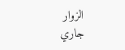الزوار
جاري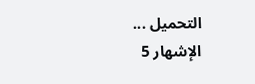التحميل ...
الإشهار 5